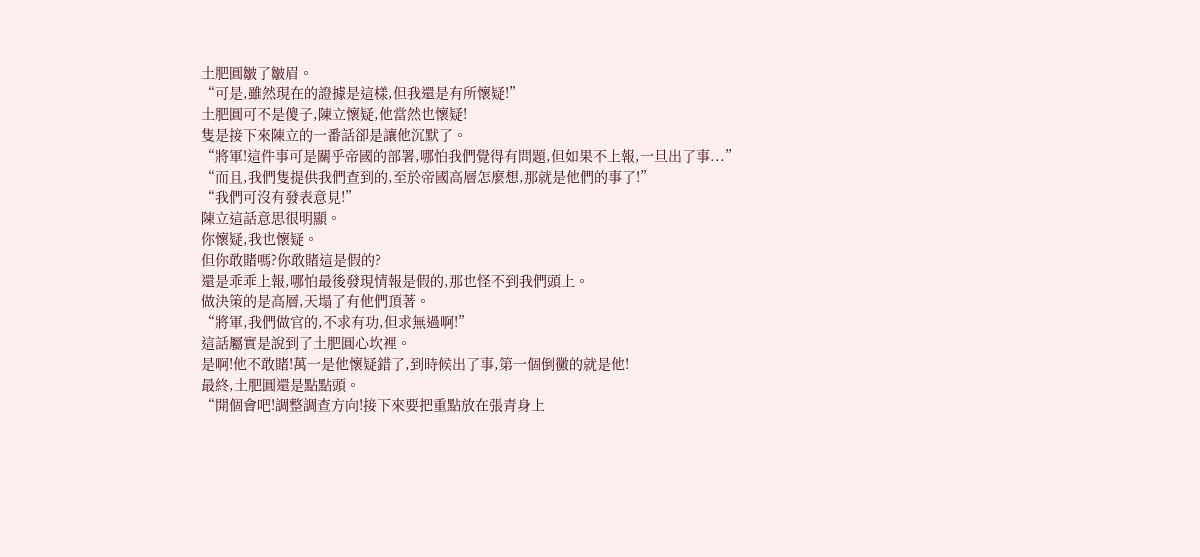土肥圓皺了皺眉。
“可是,雖然現在的證據是這樣,但我還是有所懷疑!”
土肥圓可不是傻子,陳立懷疑,他當然也懷疑!
隻是接下來陳立的一番話卻是讓他沉默了。
“將軍!這件事可是關乎帝國的部署,哪怕我們覺得有問題,但如果不上報,一旦出了事...”
“而且,我們隻提供我們查到的,至於帝國高層怎麼想,那就是他們的事了!”
“我們可沒有發表意見!”
陳立這話意思很明顯。
你懷疑,我也懷疑。
但你敢賭嗎?你敢賭這是假的?
還是乖乖上報,哪怕最後發現情報是假的,那也怪不到我們頭上。
做決策的是高層,天塌了有他們頂著。
“將軍,我們做官的,不求有功,但求無過啊!”
這話屬實是說到了土肥圓心坎裡。
是啊!他不敢賭!萬一是他懷疑錯了,到時候出了事,第一個倒黴的就是他!
最終,土肥圓還是點點頭。
“開個會吧!調整調查方向!接下來要把重點放在張青身上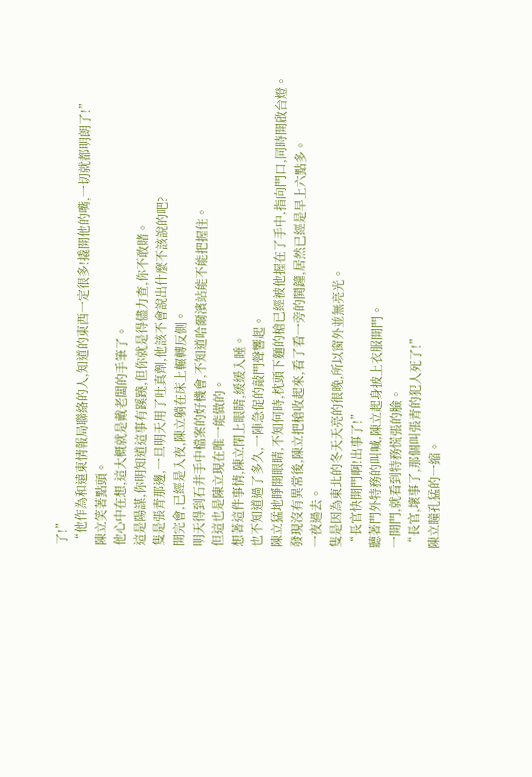了!”
“他作為和遠東情報局聯絡的人,知道的東西一定很多!撬開他的嘴,一切就都明朗了!”
陳立笑著點頭。
他心中在想,這大概就是戴老闆的手筆了。
這是陽謀,你明知道這事有蹊蹺,但你就是得儘力查,你不敢賭。
隻是張青那邊,一旦明天用了吐真劑,他該不會說出什麼不該說的吧?
開完會,已經是入夜,陳立躺在床上輾轉反側。
明天得到石井手中檔案的好機會,不知道哈爾濱站能不能把握住。
但這也是陳立現在唯一能做的。
想著這件事情,陳立閉上眼睛,緩緩入睡。
也不知道過了多久,一陣急促的敲門聲響起。
陳立猛地睜開眼睛,不知何時,枕頭下麵的槍已經被他握在了手中,指向門口,同時開啟台燈。
發現沒有異常後,陳立把槍收起來,看了看一旁的鬨鐘,居然已經是早上六點多。
一夜過去。
隻是因為東北的冬天天亮的很晚,所以窗外並無亮光。
“長官快開門啊!出事了!”
聽著門外特務的叫喊,陳立起身披上衣服開門。
一開門,就看到特務慌張的臉。
“長官,壞事了,那個叫張青的犯人死了!”
陳立瞳孔猛的一縮。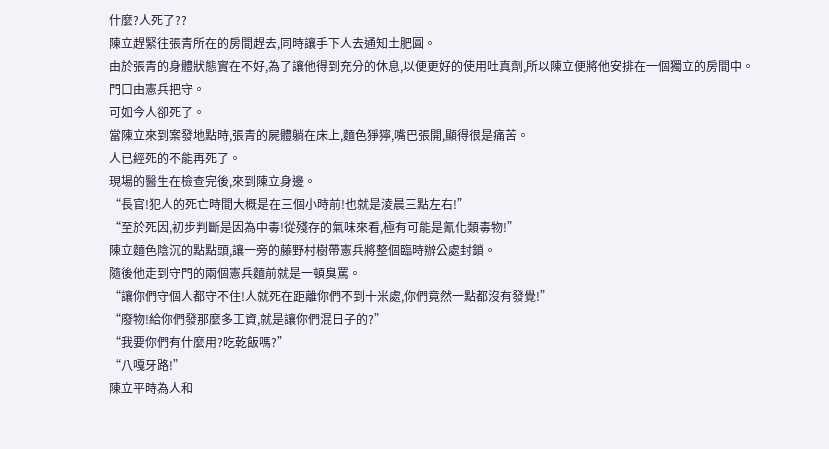什麼?人死了??
陳立趕緊往張青所在的房間趕去,同時讓手下人去通知土肥圓。
由於張青的身體狀態實在不好,為了讓他得到充分的休息,以便更好的使用吐真劑,所以陳立便將他安排在一個獨立的房間中。
門口由憲兵把守。
可如今人卻死了。
當陳立來到案發地點時,張青的屍體躺在床上,麵色猙獰,嘴巴張開,顯得很是痛苦。
人已經死的不能再死了。
現場的醫生在檢查完後,來到陳立身邊。
“長官!犯人的死亡時間大概是在三個小時前!也就是淩晨三點左右!”
“至於死因,初步判斷是因為中毒!從殘存的氣味來看,極有可能是氰化類毒物!”
陳立麵色陰沉的點點頭,讓一旁的藤野村樹帶憲兵將整個臨時辦公處封鎖。
隨後他走到守門的兩個憲兵麵前就是一頓臭罵。
“讓你們守個人都守不住!人就死在距離你們不到十米處,你們竟然一點都沒有發覺!”
“廢物!給你們發那麼多工資,就是讓你們混日子的?”
“我要你們有什麼用?吃乾飯嗎?”
“八嘎牙路!”
陳立平時為人和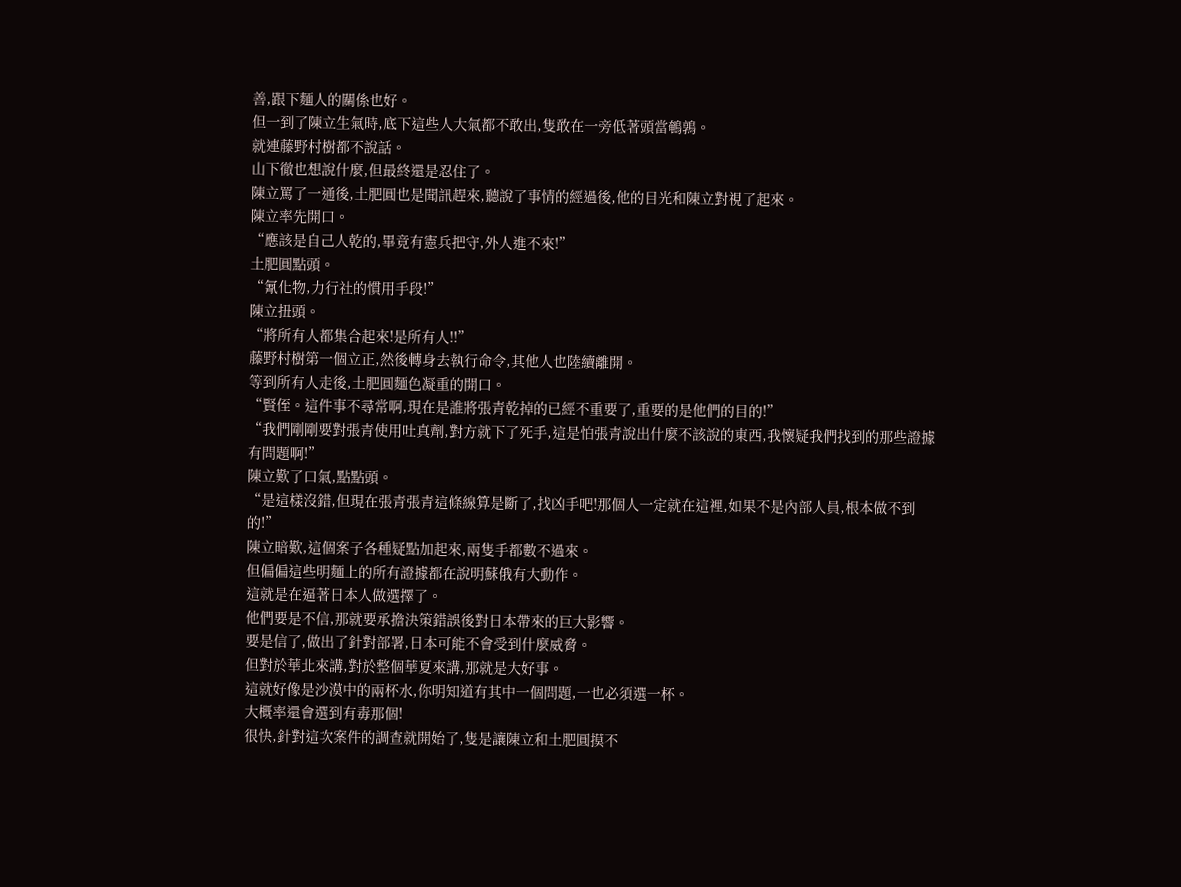善,跟下麵人的關係也好。
但一到了陳立生氣時,底下這些人大氣都不敢出,隻敢在一旁低著頭當鵪鶉。
就連藤野村樹都不說話。
山下徹也想說什麼,但最終還是忍住了。
陳立罵了一通後,土肥圓也是聞訊趕來,聽說了事情的經過後,他的目光和陳立對視了起來。
陳立率先開口。
“應該是自己人乾的,畢竟有憲兵把守,外人進不來!”
土肥圓點頭。
“氰化物,力行社的慣用手段!”
陳立扭頭。
“將所有人都集合起來!是所有人!!”
藤野村樹第一個立正,然後轉身去執行命令,其他人也陸續離開。
等到所有人走後,土肥圓麵色凝重的開口。
“賢侄。這件事不尋常啊,現在是誰將張青乾掉的已經不重要了,重要的是他們的目的!”
“我們剛剛要對張青使用吐真劑,對方就下了死手,這是怕張青說出什麼不該說的東西,我懷疑我們找到的那些證據有問題啊!”
陳立歎了口氣,點點頭。
“是這樣沒錯,但現在張青張青這條線算是斷了,找凶手吧!那個人一定就在這裡,如果不是內部人員,根本做不到的!”
陳立暗歎,這個案子各種疑點加起來,兩隻手都數不過來。
但偏偏這些明麵上的所有證據都在說明蘇俄有大動作。
這就是在逼著日本人做選擇了。
他們要是不信,那就要承擔決策錯誤後對日本帶來的巨大影響。
要是信了,做出了針對部署,日本可能不會受到什麼威脅。
但對於華北來講,對於整個華夏來講,那就是大好事。
這就好像是沙漠中的兩杯水,你明知道有其中一個問題,一也必須選一杯。
大概率還會選到有毒那個!
很快,針對這次案件的調查就開始了,隻是讓陳立和土肥圓摸不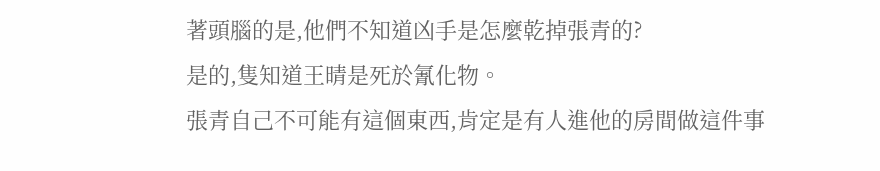著頭腦的是,他們不知道凶手是怎麼乾掉張青的?
是的,隻知道王晴是死於氰化物。
張青自己不可能有這個東西,肯定是有人進他的房間做這件事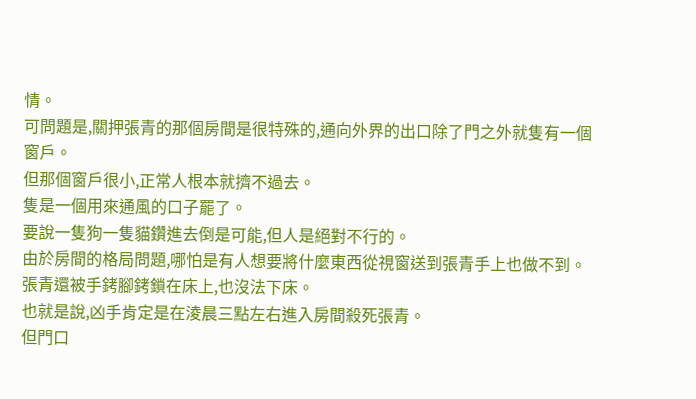情。
可問題是,關押張青的那個房間是很特殊的,通向外界的出口除了門之外就隻有一個窗戶。
但那個窗戶很小,正常人根本就擠不過去。
隻是一個用來通風的口子罷了。
要說一隻狗一隻貓鑽進去倒是可能,但人是絕對不行的。
由於房間的格局問題,哪怕是有人想要將什麼東西從視窗送到張青手上也做不到。
張青還被手銬腳銬鎖在床上,也沒法下床。
也就是說,凶手肯定是在淩晨三點左右進入房間殺死張青。
但門口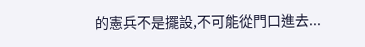的憲兵不是擺設,不可能從門口進去...